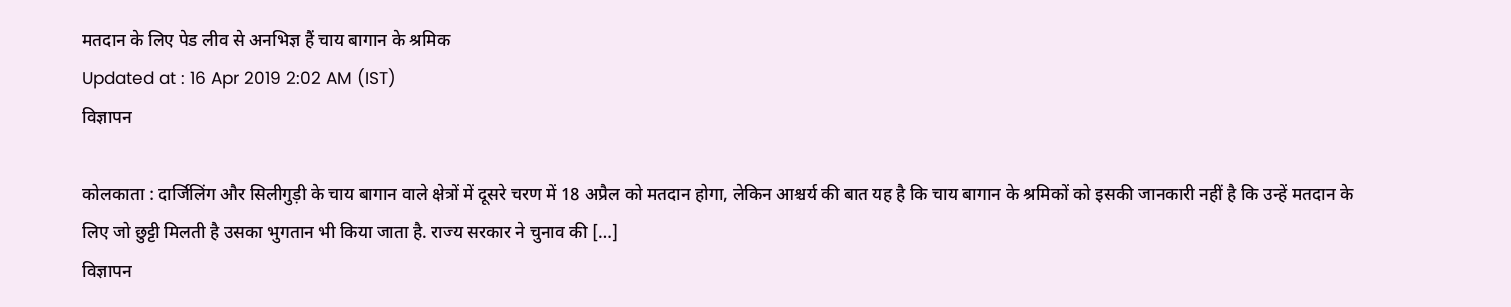मतदान के लिए पेड लीव से अनभिज्ञ हैं चाय बागान के श्रमिक
Updated at : 16 Apr 2019 2:02 AM (IST)
विज्ञापन

कोलकाता : दार्जिलिंग और सिलीगुड़ी के चाय बागान वाले क्षेत्रों में दूसरे चरण में 18 अप्रैल को मतदान होगा, लेकिन आश्चर्य की बात यह है कि चाय बागान के श्रमिकों को इसकी जानकारी नहीं है कि उन्हें मतदान के लिए जो छुट्टी मिलती है उसका भुगतान भी किया जाता है. राज्य सरकार ने चुनाव की […]
विज्ञापन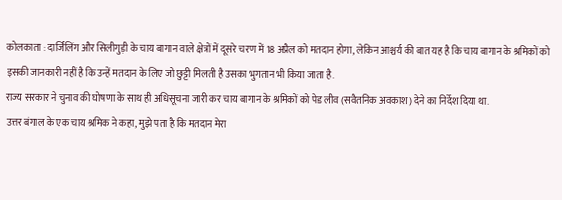कोलकाता : दार्जिलिंग और सिलीगुड़ी के चाय बागान वाले क्षेत्रों में दूसरे चरण में 18 अप्रैल को मतदान होगा, लेकिन आश्चर्य की बात यह है कि चाय बागान के श्रमिकों को इसकी जानकारी नहीं है कि उन्हें मतदान के लिए जो छुट्टी मिलती है उसका भुगतान भी किया जाता है.
राज्य सरकार ने चुनाव की घोषणा के साथ ही अधिसूचना जारी कर चाय बागान के श्रमिकों को पेड लीव (सवैतनिक अवकाश) देने का निर्देश दिया था.
उत्तर बंगाल के एक चाय श्रमिक ने कहा, मुझे पता है कि मतदान मेरा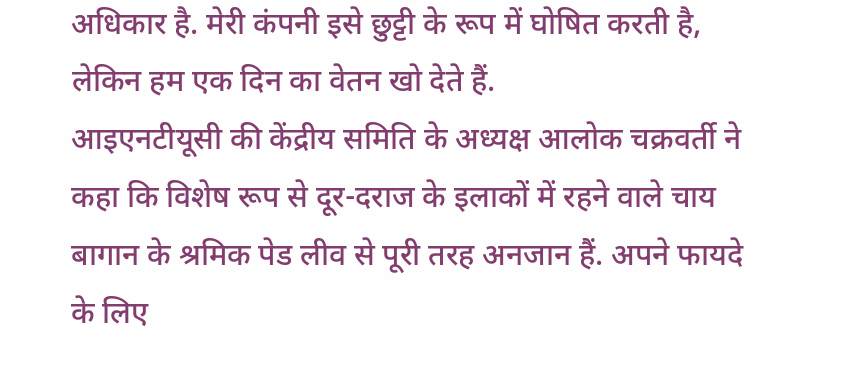अधिकार है. मेरी कंपनी इसे छुट्टी के रूप में घोषित करती है, लेकिन हम एक दिन का वेतन खो देते हैं.
आइएनटीयूसी की केंद्रीय समिति के अध्यक्ष आलोक चक्रवर्ती ने कहा कि विशेष रूप से दूर-दराज के इलाकों में रहने वाले चाय बागान के श्रमिक पेड लीव से पूरी तरह अनजान हैं. अपने फायदे के लिए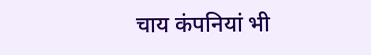चाय कंपनियां भी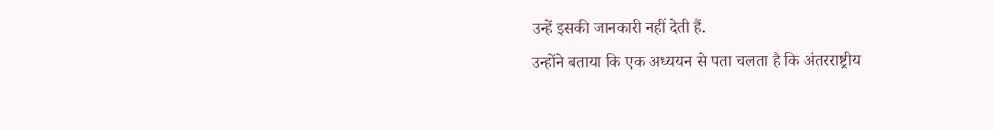उन्हें इसकी जानकारी नहीं देती हैं.
उन्होंने बताया कि एक अध्ययन से पता चलता है कि अंतरराष्ट्रीय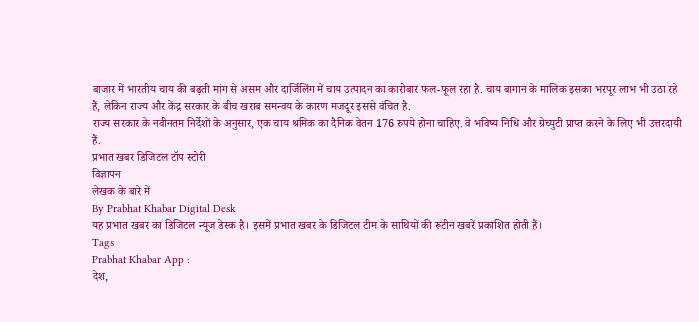बाजार में भारतीय चाय की बढ़ती मांग से असम और दार्जिलिंग में चाय उत्पादन का कारोबार फल-फूल रहा है. चाय बागान के मालिक इसका भरपूर लाभ भी उठा रहे हैं, लेकिन राज्य और केंद्र सरकार के बीच खराब समन्वय के कारण मजदूर इससे वंचित है.
राज्य सरकार के नवीनतम निर्देशों के अनुसार, एक चाय श्रमिक का दैनिक वेतन 176 रुपये होना चाहिए. वे भविष्य निधि और ग्रेच्युटी प्राप्त करने के लिए भी उत्तरदायी हैं.
प्रभात खबर डिजिटल टॉप स्टोरी
विज्ञापन
लेखक के बारे में
By Prabhat Khabar Digital Desk
यह प्रभात खबर का डिजिटल न्यूज डेस्क है। इसमें प्रभात खबर के डिजिटल टीम के साथियों की रूटीन खबरें प्रकाशित होती हैं।
Tags
Prabhat Khabar App :
देश,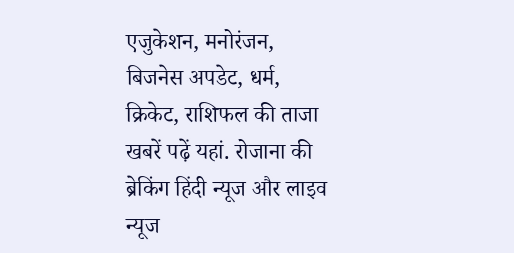एजुकेशन, मनोरंजन, बिजनेस अपडेट, धर्म, क्रिकेट, राशिफल की ताजा खबरें पढ़ें यहां. रोजाना की ब्रेकिंग हिंदी न्यूज और लाइव न्यूज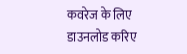कवरेज के लिए डाउनलोड करिए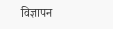विज्ञापन